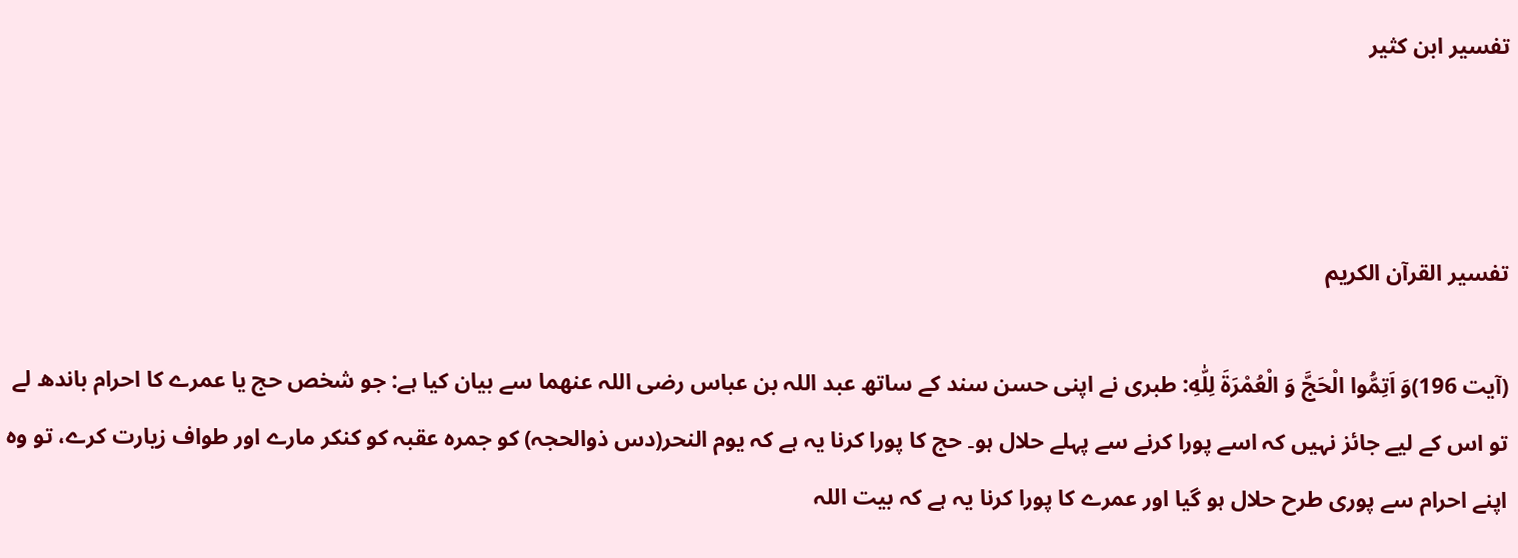تفسير ابن كثير



تفسیر القرآن الکریم

(آیت 196)وَ اَتِمُّوا الْحَجَّ وَ الْعُمْرَةَ لِلّٰهِ: طبری نے اپنی حسن سند کے ساتھ عبد اللہ بن عباس رضی اللہ عنھما سے بیان کیا ہے: جو شخص حج یا عمرے کا احرام باندھ لے تو اس کے لیے جائز نہیں کہ اسے پورا کرنے سے پہلے حلال ہو۔ حج کا پورا کرنا یہ ہے کہ یوم النحر(دس ذوالحجہ) کو جمرہ عقبہ کو کنکر مارے اور طواف زیارت کرے، تو وہ اپنے احرام سے پوری طرح حلال ہو گیا اور عمرے کا پورا کرنا یہ ہے کہ بیت اللہ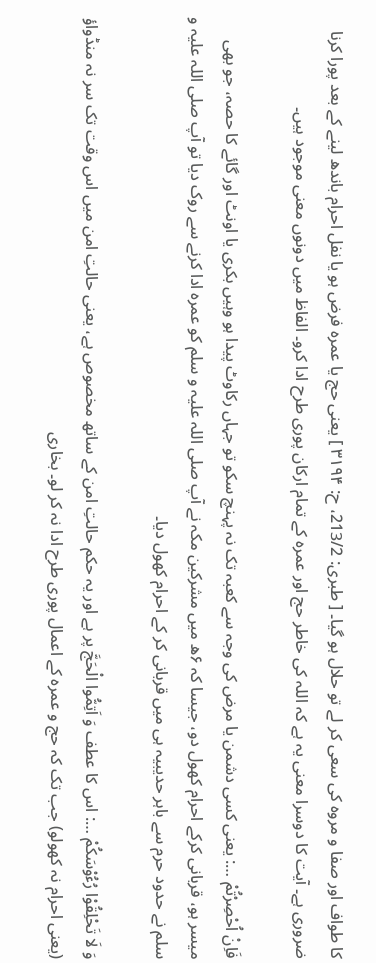کا طواف اور صفا و مروہ کی سعی کر لے تو حلال ہو گیا۔ [ طبری: 213/2، ح: ۳۱۹۴ ] یعنی حج یا عمرہ فرض ہو یا نفل احرام باندھ لینے کے بعد پورا کرنا ضروری ہے۔ آیت کا دوسرا معنی یہ ہے کہ اللہ کی خاطر حج اور عمرہ کے تمام ارکان پوری طرح ادا کرو۔ الفاظ میں دونوں معنی موجود ہیں۔

فَاِنْ اُحْصِرْتُمْ …: یعنی کسی دشمن یا مرض کی وجہ سے کعبہ تک نہ پہنچ سکو تو جہاں رکاوٹ پیدا ہو وہیں بکری یا اونٹ اور گائے کا حصہ، جو بھی میسر ہو، قربانی کرکے احرام کھول دو، جیسا کہ ۶ھ میں مشرکین مکہ نے آپ صلی اللہ علیہ و سلم کو عمرہ ادا کرنے سے روک دیا تو آپ صلی اللہ علیہ و سلم نے حدود حرم سے باہر حدیبیہ ہی میں قربانی کر کے احرام کھول دیا۔

وَ لَا تَحْلِقُوْا رُءُوْسَكُمْ …: اس کا عطف وَ اَتِمُّوا الْحَجَّ پر ہے اور یہ حکم حالتِ امن کے ساتھ مخصوص ہے، یعنی حالتِ امن میں اس وقت تک سر نہ منڈواؤ (یعنی احرام نہ کھولو) جب تک کہ حج و عمرہ کے اعمال پوری طرح ادا نہ کر لو۔ بخاری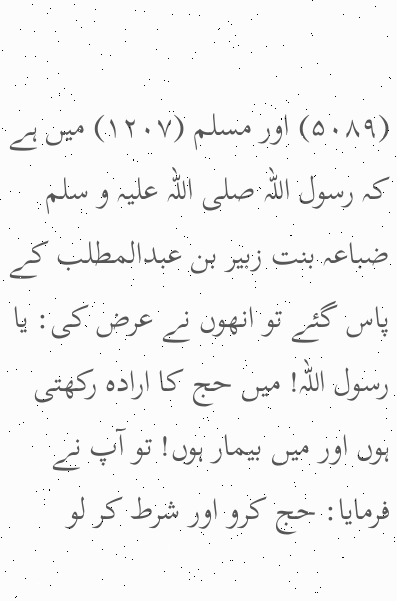(۵۰۸۹) اور مسلم (۱۲۰۷) میں ہے کہ رسول اللہ صلی اللہ علیہ و سلم ضباعہ بنت زبیر بن عبدالمطلب کے پاس گئے تو انھوں نے عرض کی: یا رسول اللہ! میں حج کا ارادہ رکھتی ہوں اور میں بیمار ہوں! تو آپ نے فرمایا: حج کرو اور شرط کر لو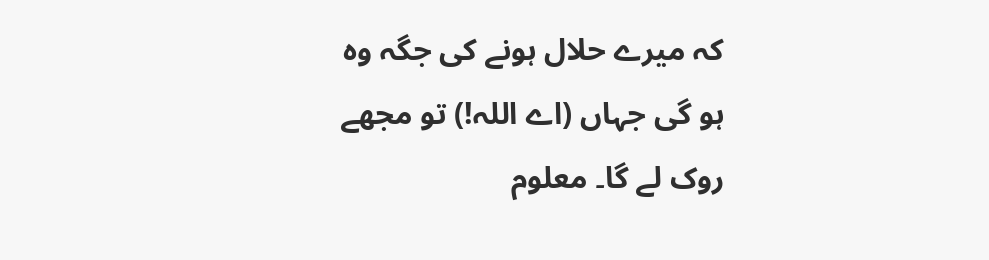کہ میرے حلال ہونے کی جگہ وہ ہو گی جہاں (اے اللہ!) تو مجھے روک لے گا۔ معلوم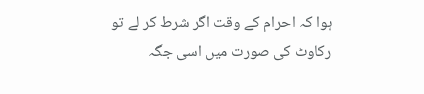ہوا کہ احرام کے وقت اگر شرط کر لے تو رکاوٹ کی صورت میں اسی جگہ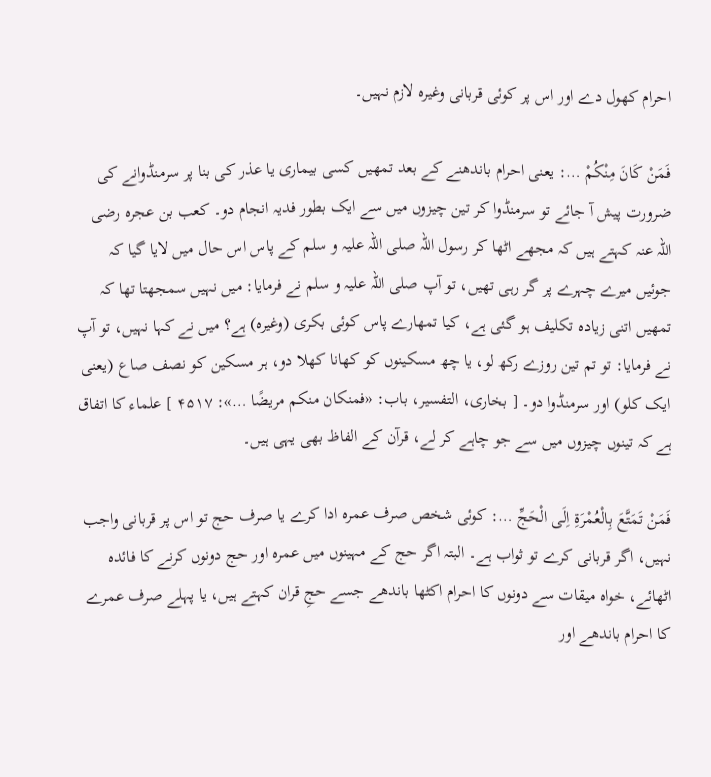احرام کھول دے اور اس پر کوئی قربانی وغیرہ لازم نہیں۔

فَمَنْ كَانَ مِنْكُمْ …: یعنی احرام باندھنے کے بعد تمھیں کسی بیماری یا عذر کی بنا پر سرمنڈوانے کی ضرورت پیش آ جائے تو سرمنڈوا کر تین چیزوں میں سے ایک بطور فدیہ انجام دو۔ کعب بن عجرہ رضی اللہ عنہ کہتے ہیں کہ مجھے اٹھا کر رسول اللہ صلی اللہ علیہ و سلم کے پاس اس حال میں لایا گیا کہ جوئیں میرے چہرے پر گر رہی تھیں، تو آپ صلی اللہ علیہ و سلم نے فرمایا: میں نہیں سمجھتا تھا کہ تمھیں اتنی زیادہ تکلیف ہو گئی ہے، کیا تمھارے پاس کوئی بکری (وغیرہ) ہے؟ میں نے کہا نہیں، تو آپ نے فرمایا: تو تم تین روزے رکھ لو، یا چھ مسکینوں کو کھانا کھلا دو، ہر مسکین کو نصف صاع (یعنی ایک کلو) اور سرمنڈوا دو۔ [ بخاری، التفسیر، باب: «فمنکان منکم مریضًا …»: ۴۵۱۷ ] علماء کا اتفاق ہے کہ تینوں چیزوں میں سے جو چاہے کر لے، قرآن کے الفاظ بھی یہی ہیں۔

فَمَنْ تَمَتَّعَ بِالْعُمْرَةِ اِلَى الْحَجِّ …: کوئی شخص صرف عمرہ ادا کرے یا صرف حج تو اس پر قربانی واجب نہیں، اگر قربانی کرے تو ثواب ہے۔ البتہ اگر حج کے مہینوں میں عمرہ اور حج دونوں کرنے کا فائدہ اٹھائے، خواہ میقات سے دونوں کا احرام اکٹھا باندھے جسے حجِ قران کہتے ہیں، یا پہلے صرف عمرے کا احرام باندھے اور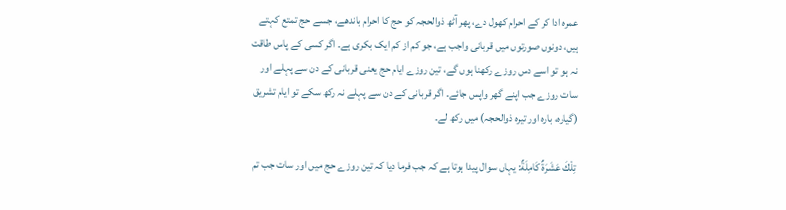عمرہ ادا کر کے احرام کھول دے، پھر آٹھ ذوالحجہ کو حج کا احرام باندھے، جسے حج تمتع کہتے ہیں، دونوں صورتوں میں قربانی واجب ہے، جو کم از کم ایک بکری ہے۔ اگر کسی کے پاس طاقت نہ ہو تو اسے دس روزے رکھنا ہوں گے، تین روزے ایام حج یعنی قربانی کے دن سے پہلے اور سات روزے جب اپنے گھر واپس جائے۔ اگر قربانی کے دن سے پہلے نہ رکھ سکے تو ایام تشریق (گیارہ، بارہ اور تیرہ ذوالحجہ) میں رکھ لے۔

تِلْكَ عَشَرَةٌ كَامِلَةٌ: یہاں سوال پیدا ہوتا ہے کہ جب فرما دیا کہ تین روزے حج میں اور سات جب تم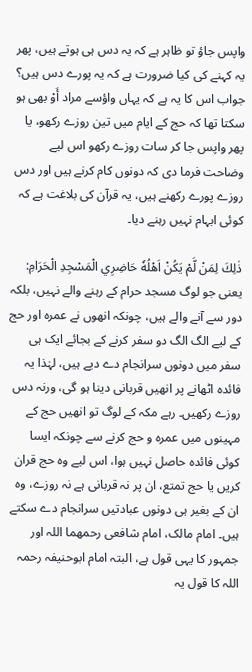واپس جاؤ تو ظاہر ہے کہ یہ دس ہی ہوتے ہیں، پھر یہ کہنے کی کیا ضرورت ہے کہ یہ پورے دس ہیں؟ جواب اس کا یہ ہے کہ یہاں واؤسے مراد أَوْ بھی ہو سکتا تھا کہ حج کے ایام میں تین روزے رکھو، یا پھر واپس جا کر سات روزے رکھو اس لیے وضاحت فرما دی کہ دونوں کام کرنے ہیں اور دس روزے پورے رکھنے ہیں، یہ قرآن کی بلاغت ہے کہ کوئی ابہام نہیں رہنے دیا۔

ذٰلِكَ لِمَنْ لَّمْ يَكُنْ اَهْلُهٗ حَاضِرِي الْمَسْجِدِ الْحَرَامِ: یعنی جو لوگ مسجد حرام کے رہنے والے نہیں، بلکہ دور سے آنے والے ہیں، چونکہ انھوں نے عمرہ اور حج کے لیے الگ الگ دو سفر کرنے کے بجائے ایک ہی سفر میں دونوں سرانجام دے دیے ہیں، لہٰذا یہ فائدہ اٹھانے پر انھیں قربانی دینا ہو گی، ورنہ دس روزے رکھیں۔ رہے مکہ کے لوگ تو انھیں حج کے مہینوں میں عمرہ و حج کرنے سے چونکہ ایسا کوئی فائدہ حاصل نہیں ہوا، اس لیے وہ حج قران کریں یا حج تمتع، ان پر نہ قربانی ہے نہ روزے، وہ ان کے بغیر ہی دونوں عبادتیں سرانجام دے سکتے ہیں۔ امام مالک، امام شافعی رحمھما اللہ اور جمہور کا یہی قول ہے، البتہ امام ابوحنیفہ رحمہ اللہ کا قول یہ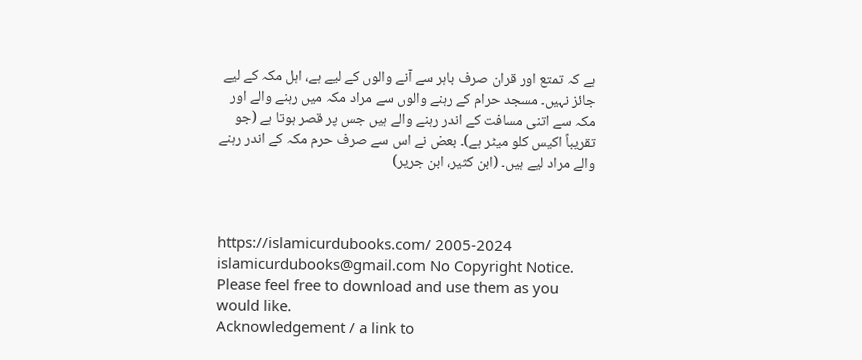ہے کہ تمتع اور قران صرف باہر سے آنے والوں کے لیے ہے، اہل مکہ کے لیے جائز نہیں۔ مسجد حرام کے رہنے والوں سے مراد مکہ میں رہنے والے اور مکہ سے اتنی مسافت کے اندر رہنے والے ہیں جس پر قصر ہوتا ہے (جو تقریباً اکیس کلو میٹر ہے)۔ بعض نے اس سے صرف حرم مکہ کے اندر رہنے والے مراد لیے ہیں۔ (ابن کثیر، ابن جریر)



https://islamicurdubooks.com/ 2005-2024 islamicurdubooks@gmail.com No Copyright Notice.
Please feel free to download and use them as you would like.
Acknowledgement / a link to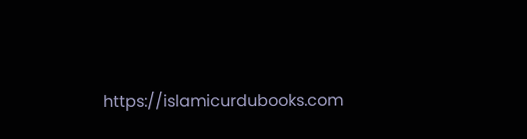https://islamicurdubooks.com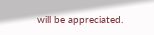will be appreciated.